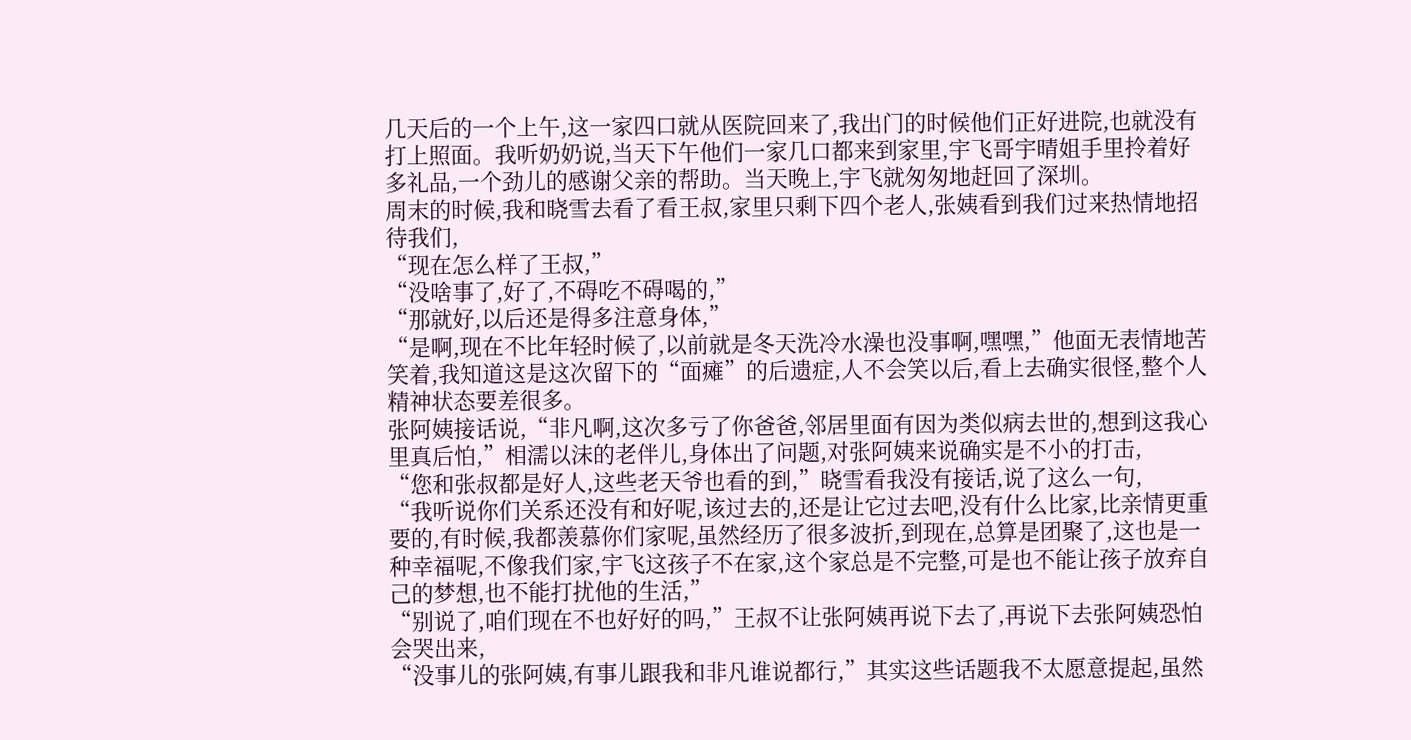几天后的一个上午,这一家四口就从医院回来了,我出门的时候他们正好进院,也就没有打上照面。我听奶奶说,当天下午他们一家几口都来到家里,宇飞哥宇晴姐手里拎着好多礼品,一个劲儿的感谢父亲的帮助。当天晚上,宇飞就匆匆地赶回了深圳。
周末的时候,我和晓雪去看了看王叔,家里只剩下四个老人,张姨看到我们过来热情地招待我们,
“现在怎么样了王叔,”
“没啥事了,好了,不碍吃不碍喝的,”
“那就好,以后还是得多注意身体,”
“是啊,现在不比年轻时候了,以前就是冬天洗冷水澡也没事啊,嘿嘿,”他面无表情地苦笑着,我知道这是这次留下的“面瘫”的后遗症,人不会笑以后,看上去确实很怪,整个人精神状态要差很多。
张阿姨接话说,“非凡啊,这次多亏了你爸爸,邻居里面有因为类似病去世的,想到这我心里真后怕,”相濡以沫的老伴儿,身体出了问题,对张阿姨来说确实是不小的打击,
“您和张叔都是好人,这些老天爷也看的到,”晓雪看我没有接话,说了这么一句,
“我听说你们关系还没有和好呢,该过去的,还是让它过去吧,没有什么比家,比亲情更重要的,有时候,我都羡慕你们家呢,虽然经历了很多波折,到现在,总算是团聚了,这也是一种幸福呢,不像我们家,宇飞这孩子不在家,这个家总是不完整,可是也不能让孩子放弃自己的梦想,也不能打扰他的生活,”
“别说了,咱们现在不也好好的吗,”王叔不让张阿姨再说下去了,再说下去张阿姨恐怕会哭出来,
“没事儿的张阿姨,有事儿跟我和非凡谁说都行,”其实这些话题我不太愿意提起,虽然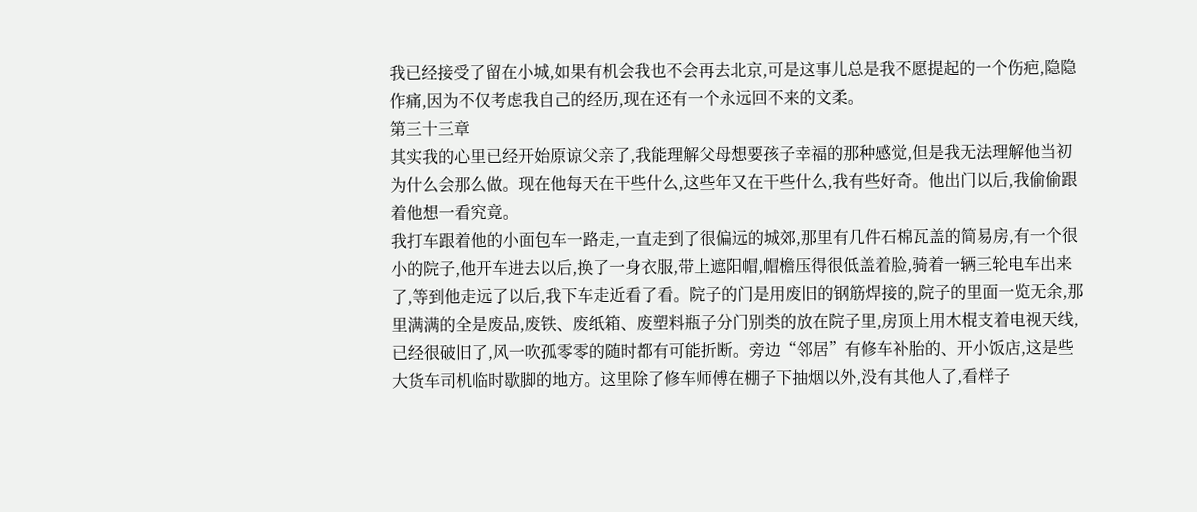我已经接受了留在小城,如果有机会我也不会再去北京,可是这事儿总是我不愿提起的一个伤疤,隐隐作痛,因为不仅考虑我自己的经历,现在还有一个永远回不来的文柔。
第三十三章
其实我的心里已经开始原谅父亲了,我能理解父母想要孩子幸福的那种感觉,但是我无法理解他当初为什么会那么做。现在他每天在干些什么,这些年又在干些什么,我有些好奇。他出门以后,我偷偷跟着他想一看究竟。
我打车跟着他的小面包车一路走,一直走到了很偏远的城郊,那里有几件石棉瓦盖的简易房,有一个很小的院子,他开车进去以后,换了一身衣服,带上遮阳帽,帽檐压得很低盖着脸,骑着一辆三轮电车出来了,等到他走远了以后,我下车走近看了看。院子的门是用废旧的钢筋焊接的,院子的里面一览无余,那里满满的全是废品,废铁、废纸箱、废塑料瓶子分门别类的放在院子里,房顶上用木棍支着电视天线,已经很破旧了,风一吹孤零零的随时都有可能折断。旁边“邻居”有修车补胎的、开小饭店,这是些大货车司机临时歇脚的地方。这里除了修车师傅在棚子下抽烟以外,没有其他人了,看样子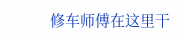修车师傅在这里干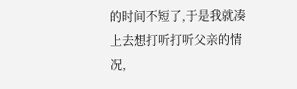的时间不短了,于是我就凑上去想打听打听父亲的情况,